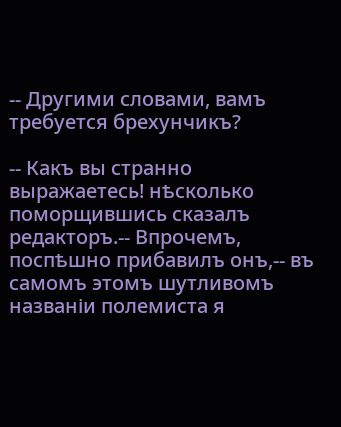-- Другими словами, вамъ требуется брехунчикъ?

-- Какъ вы странно выражаетесь! нѣсколько поморщившись сказалъ редакторъ.-- Впрочемъ, поспѣшно прибавилъ онъ,-- въ самомъ этомъ шутливомъ названіи полемиста я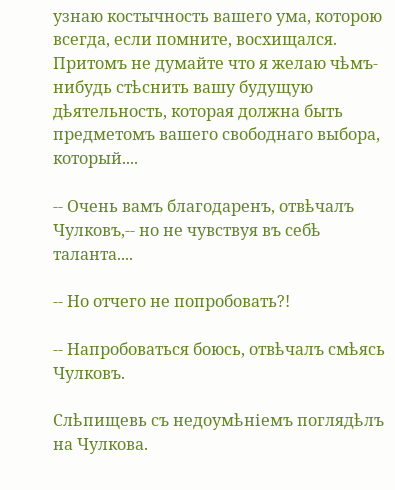узнаю костычность вашего ума, которою всегда, если помните, восхищался. Притомъ не думайте что я желаю чѣмъ-нибудь стѣснить вашу будущую дѣятельность, которая должна быть предметомъ вашего свободнаго выбора, который....

-- Очень вамъ благодаренъ, отвѣчалъ Чулковъ,-- но не чувствуя въ себѣ таланта....

-- Но отчего не попробовать?!

-- Напробоваться боюсь, отвѣчалъ смѣясь Чулковъ.

Слѣпищевь съ недоумѣніемъ поглядѣлъ на Чулкова.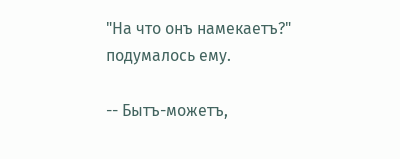"На что онъ намекаетъ?" подумалось ему.

-- Бытъ-можетъ,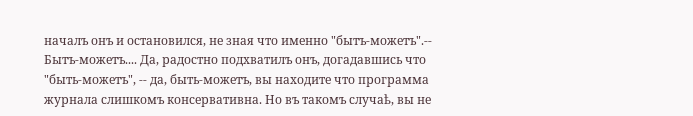началъ онъ и остановился, не зная что именно "бытъ-можетъ".-- Бытъ-можетъ.... Да, радостно подхватилъ онъ, догадавшись что "быть-можетъ", -- да, быть-можетъ, вы находите что программа журнала слишкомъ консервативна. Но въ такомъ случаѣ, вы не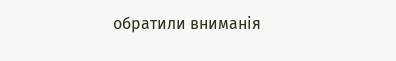обратили вниманія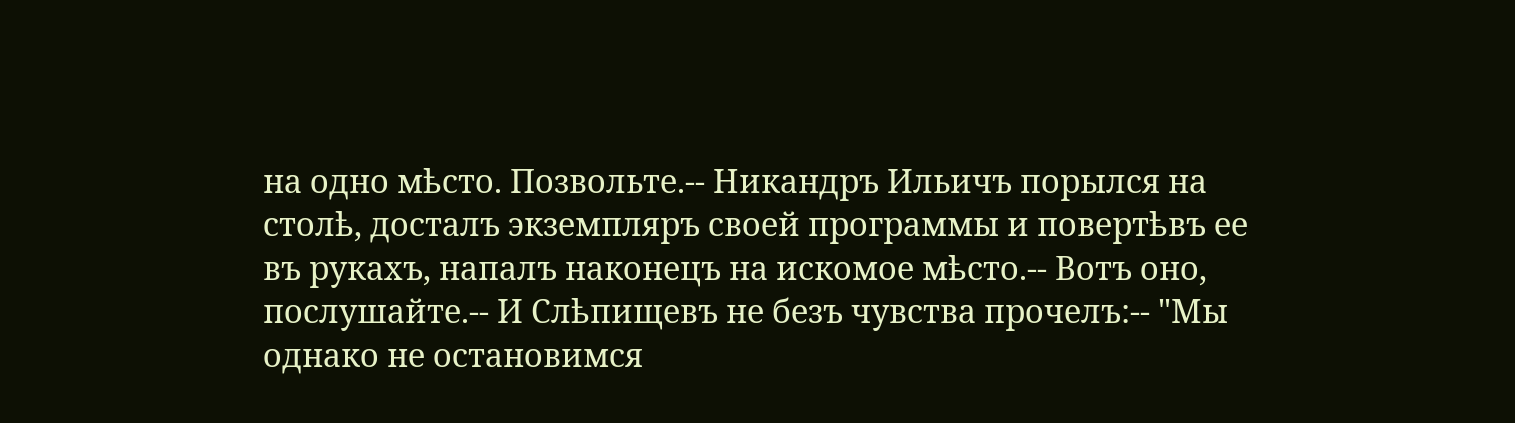на одно мѣсто. Позвольте.-- Никандръ Ильичъ порылся на столѣ, досталъ экземпляръ своей программы и повертѣвъ ее въ рукахъ, напалъ наконецъ на искомое мѣсто.-- Вотъ оно, послушайте.-- И Слѣпищевъ не безъ чувства прочелъ:-- "Мы однако не остановимся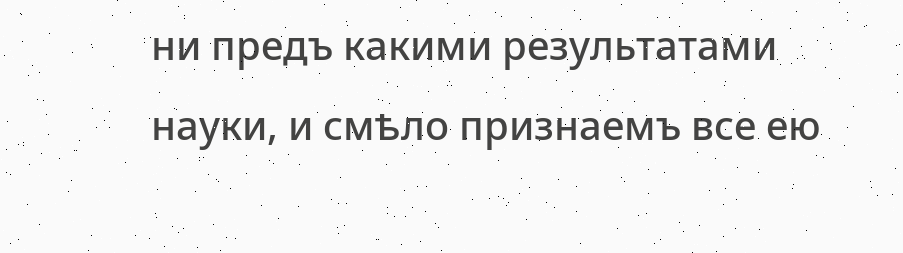ни предъ какими результатами науки, и смѣло признаемъ все ею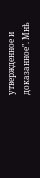утвержденное и доказанное". Мнѣ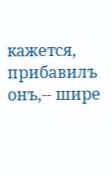кажется, прибавилъ онъ,-- шире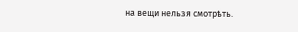на вещи нельзя смотрѣть.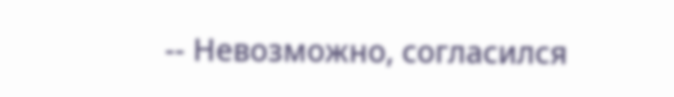-- Невозможно, согласился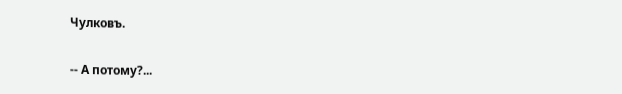Чулковъ.

-- А потому?...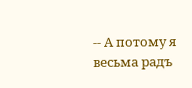-- А потому я весьма радъ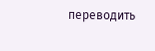переводить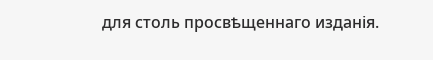для столь просвѣщеннаго изданія.